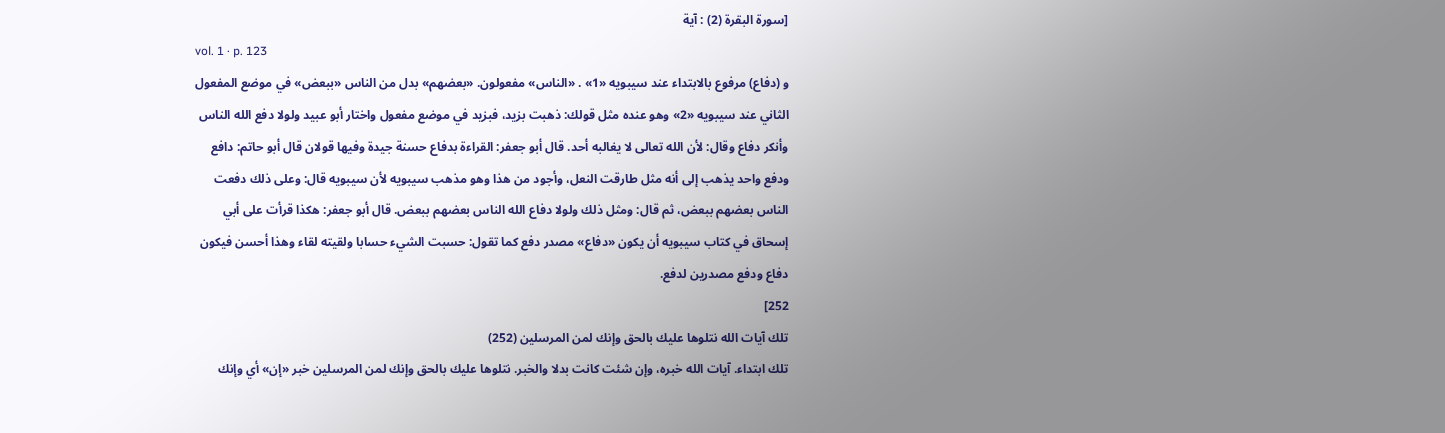[سورة البقرة (2) : آية
vol. 1 · p. 123
و (دفاع) مرفوع بالابتداء عند سيبويه «1» . «الناس» مفعولون. «بعضهم» بدل من الناس «ببعض» في موضع المفعول الثاني عند سيبويه «2» وهو عنده مثل قولك: ذهبت بزيد، فبزيد في موضع مفعول واختار أبو عبيد ولولا دفع الله الناس وأنكر دفاع وقال: لأن الله تعالى لا يغالبه أحد. قال أبو جعفر: القراءة بدفاع حسنة جيدة وفيها قولان قال أبو حاتم: دافع ودفع واحد يذهب إلى أنه مثل طارقت النعل، وأجود من هذا وهو مذهب سيبويه لأن سيبويه قال: وعلى ذلك دفعت الناس بعضهم ببعض، ثم قال: ومثل ذلك ولولا دفاع الله الناس بعضهم ببعض. قال أبو جعفر: هكذا قرأت على أبي إسحاق في كتاب سيبويه أن يكون «دفاع» مصدر دفع كما تقول: حسبت الشيء حسابا ولقيته لقاء وهذا أحسن فيكون دفاع ودفع مصدرين لدفع.
252]
تلك آيات الله نتلوها عليك بالحق وإنك لمن المرسلين (252)
تلك ابتداء. آيات الله خبره، وإن شئت كانت بدلا والخبر. نتلوها عليك بالحق وإنك لمن المرسلين خبر «إن» أي وإنك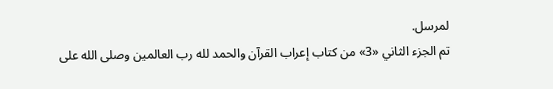لمرسل.
تم الجزء الثاني «3» من كتاب إعراب القرآن والحمد لله رب العالمين وصلى الله على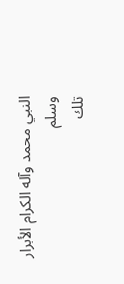النبي محمد وآله الكرام الأبرار وسلم
تلك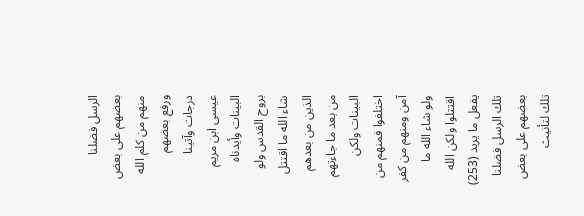الرسل فضلنا بعضهم على بعض منهم من كلم الله ورفع بعضهم درجات وآتينا عيسى ابن مريم البينات وأيدناه بروح القدس ولو شاء الله ما اقتتل الذين من بعدهم من بعد ما جاءتهم البينات ولكن اختلفوا فمنهم من آمن ومنهم من كفر ولو شاء الله ما اقتتلوا ولكن الله يفعل ما يريد (253)
تلك الرسل فضلنا بعضهم على بعض تلك لتأنيث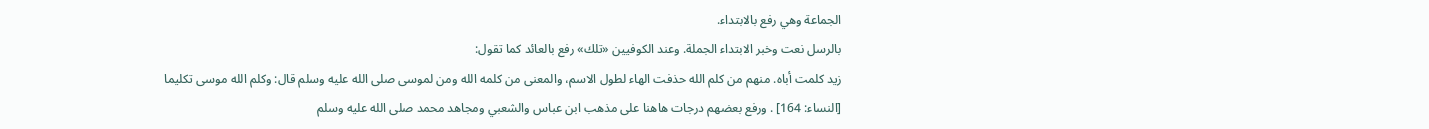الجماعة وهي رفع بالابتداء.
بالرسل نعت وخبر الابتداء الجملة. وعند الكوفيين «تلك» رفع بالعائد كما تقول:
زيد كلمت أباه. منهم من كلم الله حذفت الهاء لطول الاسم، والمعنى من كلمه الله ومن لموسى صلى الله عليه وسلم قال: وكلم الله موسى تكليما [النساء: 164] . ورفع بعضهم درجات هاهنا على مذهب ابن عباس والشعبي ومجاهد محمد صلى الله عليه وسلم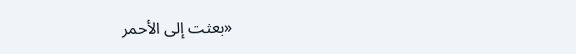«بعثت إلى الأحمر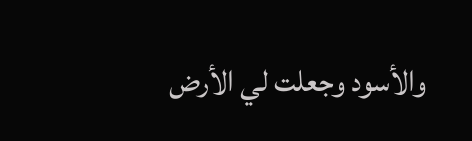والأسود وجعلت لي الأرض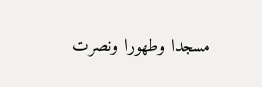مسجدا وطهورا ونصرت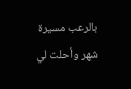بالرعب مسيرة شهر وأحلت لي